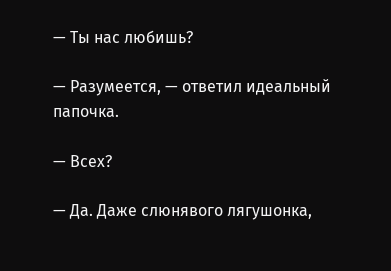— Ты нас любишь?

— Разумеется, — ответил идеальный папочка.

— Всех?

— Да. Даже слюнявого лягушонка,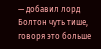— добавил лорд Болтон чуть тише, говоря это больше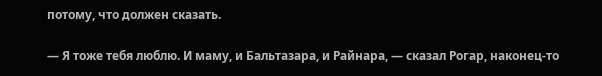потому, что должен сказать.

— Я тоже тебя люблю. И маму, и Бальтазара, и Райнара, — сказал Рогар, наконец-то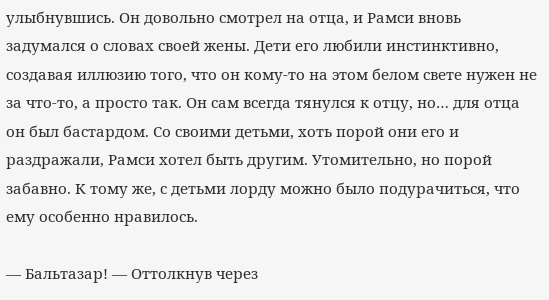улыбнувшись. Он довольно смотрел на отца, и Рамси вновь задумался о словах своей жены. Дети его любили инстинктивно, создавая иллюзию того, что он кому-то на этом белом свете нужен не за что-то, а просто так. Он сам всегда тянулся к отцу, но… для отца он был бастардом. Со своими детьми, хоть порой они его и раздражали, Рамси хотел быть другим. Утомительно, но порой забавно. К тому же, с детьми лорду можно было подурачиться, что ему особенно нравилось.

— Бальтазар! — Оттолкнув через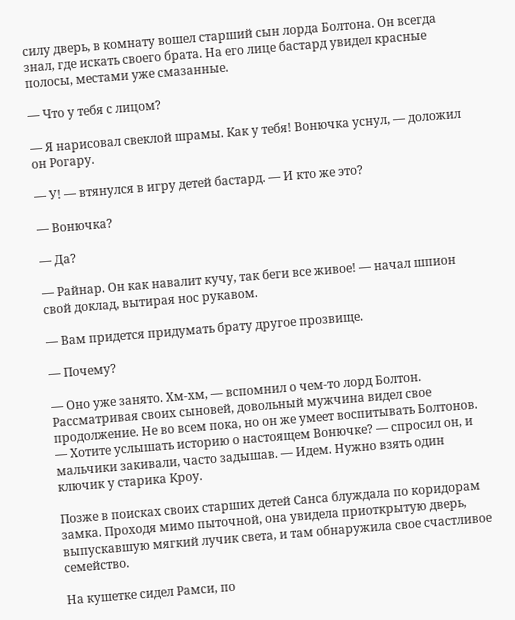силу дверь, в комнату вошел старший сын лорда Болтона. Он всегда знал, где искать своего брата. На его лице бастард увидел красные полосы, местами уже смазанные.

— Что у тебя с лицом?

— Я нарисовал свеклой шрамы. Как у тебя! Вонючка уснул, — доложил он Рогару.

— У! — втянулся в игру детей бастард. — И кто же это?

— Вонючка?

— Да?

— Райнар. Он как навалит кучу, так беги все живое! — начал шпион свой доклад, вытирая нос рукавом.

— Вам придется придумать брату другое прозвище.

— Почему?

— Оно уже занято. Хм-хм, — вспомнил о чем-то лорд Болтон. Рассматривая своих сыновей, довольный мужчина видел свое продолжение. Не во всем пока, но он же умеет воспитывать Болтонов. — Хотите услышать историю о настоящем Вонючке? — спросил он, и мальчики закивали, часто задышав. — Идем. Нужно взять один ключик у старика Кроу.

Позже в поисках своих старших детей Санса блуждала по коридорам замка. Проходя мимо пыточной, она увидела приоткрытую дверь, выпускавшую мягкий лучик света, и там обнаружила свое счастливое семейство.

На кушетке сидел Рамси, по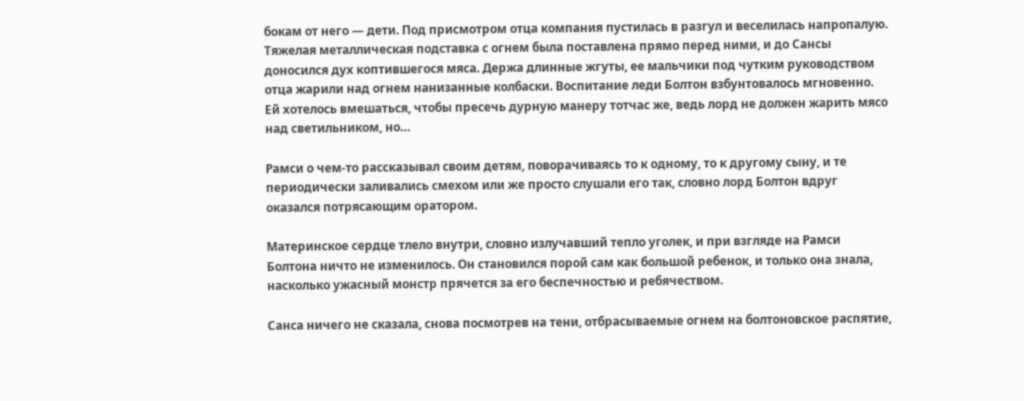бокам от него — дети. Под присмотром отца компания пустилась в разгул и веселилась напропалую. Тяжелая металлическая подставка с огнем была поставлена прямо перед ними, и до Сансы доносился дух коптившегося мяса. Держа длинные жгуты, ее мальчики под чутким руководством отца жарили над огнем нанизанные колбаски. Воспитание леди Болтон взбунтовалось мгновенно. Ей хотелось вмешаться, чтобы пресечь дурную манеру тотчас же, ведь лорд не должен жарить мясо над светильником, но…

Рамси о чем-то рассказывал своим детям, поворачиваясь то к одному, то к другому сыну, и те периодически заливались смехом или же просто слушали его так, словно лорд Болтон вдруг оказался потрясающим оратором.

Материнское сердце тлело внутри, словно излучавший тепло уголек, и при взгляде на Рамси Болтона ничто не изменилось. Он становился порой сам как большой ребенок, и только она знала, насколько ужасный монстр прячется за его беспечностью и ребячеством.

Санса ничего не сказала, снова посмотрев на тени, отбрасываемые огнем на болтоновское распятие,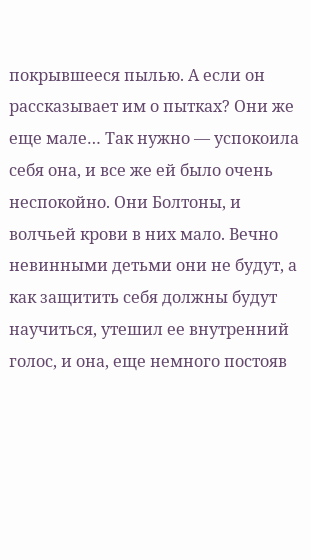покрывшееся пылью. А если он рассказывает им о пытках? Они же еще мале… Так нужно — успокоила себя она, и все же ей было очень неспокойно. Они Болтоны, и волчьей крови в них мало. Вечно невинными детьми они не будут, а как защитить себя должны будут научиться, утешил ее внутренний голос, и она, еще немного постояв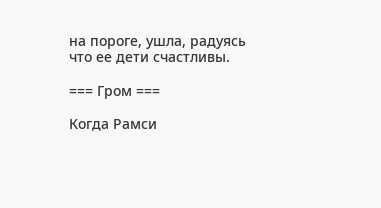на пороге, ушла, радуясь что ее дети счастливы.

=== Гром ===

Когда Рамси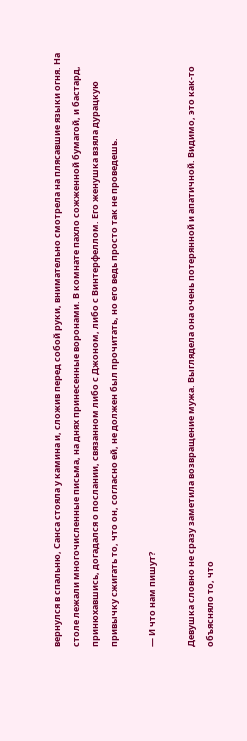вернулся в спальню, Санса стояла у камина и, сложив перед собой руки, внимательно смотрела на плясавшие языки огня. На столе лежали многочисленные письма, на днях принесенные воронами. В комнате пахло сожженной бумагой, и бастард, принюхавшись, догадался о послании, связанном либо с Джоном, либо с Винтерфеллом. Его женушка взяла дурацкую привычку сжигать то, что он, согласно ей, не должен был прочитать, но его ведь просто так не проведешь.

— И что нам пишут?

Девушка словно не сразу заметила возвращение мужа. Выглядела она очень потерянной и апатичной. Видимо, это как-то объясняло то, что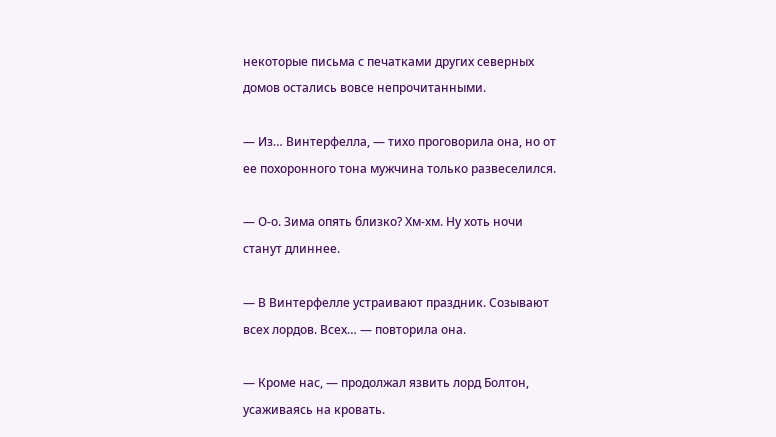некоторые письма с печатками других северных домов остались вовсе непрочитанными.

— Из… Винтерфелла, — тихо проговорила она, но от ее похоронного тона мужчина только развеселился.

— О-о. Зима опять близко? Хм-хм. Ну хоть ночи станут длиннее.

— В Винтерфелле устраивают праздник. Созывают всех лордов. Всех… — повторила она.

— Кроме нас, — продолжал язвить лорд Болтон, усаживаясь на кровать.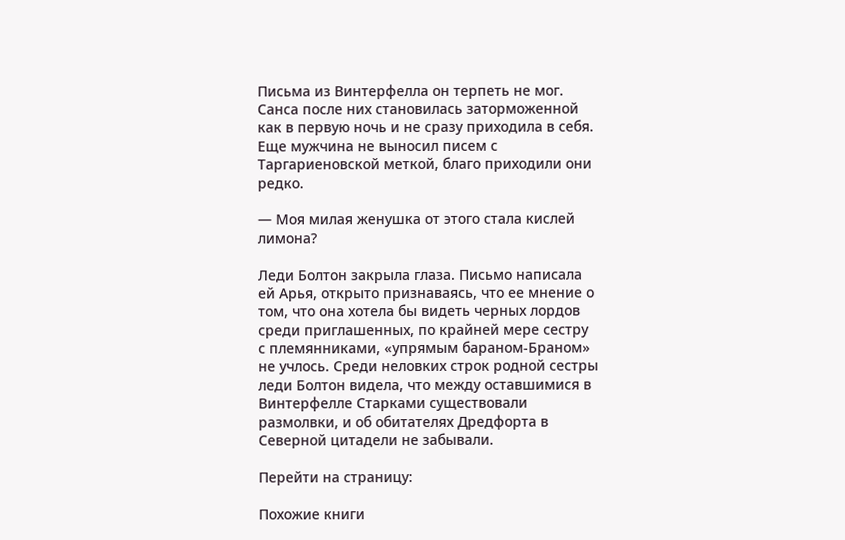Письма из Винтерфелла он терпеть не мог. Санса после них становилась заторможенной как в первую ночь и не сразу приходила в себя. Еще мужчина не выносил писем с Таргариеновской меткой, благо приходили они редко.

— Моя милая женушка от этого стала кислей лимона?

Леди Болтон закрыла глаза. Письмо написала ей Арья, открыто признаваясь, что ее мнение о том, что она хотела бы видеть черных лордов среди приглашенных, по крайней мере сестру с племянниками, «упрямым бараном-Браном» не учлось. Среди неловких строк родной сестры леди Болтон видела, что между оставшимися в Винтерфелле Старками существовали размолвки, и об обитателях Дредфорта в Северной цитадели не забывали.

Перейти на страницу:

Похожие книги